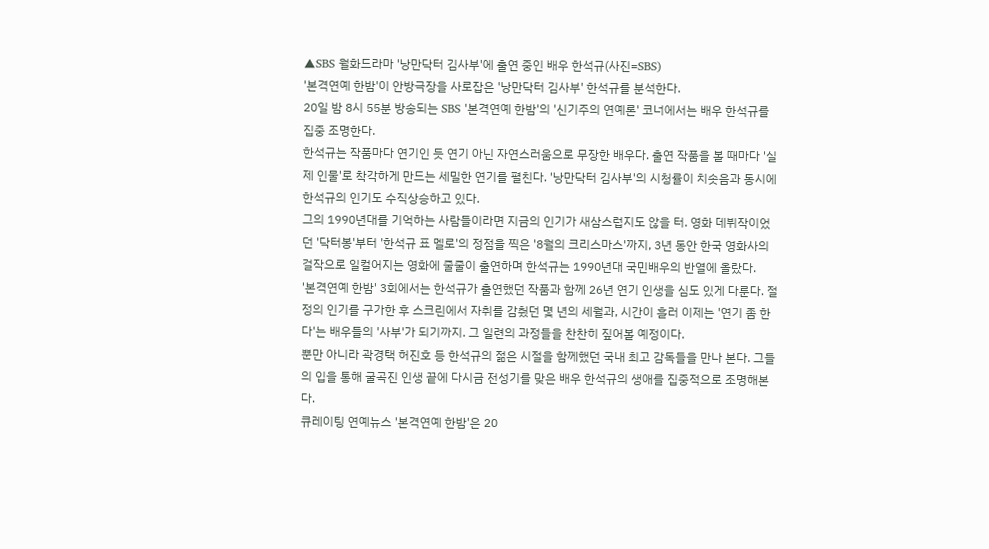▲SBS 월화드라마 '낭만닥터 김사부'에 출연 중인 배우 한석규(사진=SBS)
'본격연예 한밤'이 안방극장을 사로잡은 '낭만닥터 김사부' 한석규를 분석한다.
20일 밤 8시 55분 방송되는 SBS '본격연예 한밤'의 '신기주의 연예론' 코너에서는 배우 한석규를 집중 조명한다.
한석규는 작품마다 연기인 듯 연기 아닌 자연스러움으로 무장한 배우다. 출연 작품을 볼 때마다 '실제 인물'로 착각하게 만드는 세밀한 연기를 펼친다. '낭만닥터 김사부'의 시청률이 치솟음과 동시에 한석규의 인기도 수직상승하고 있다.
그의 1990년대를 기억하는 사람들이라면 지금의 인기가 새삼스럽지도 않을 터. 영화 데뷔작이었던 '닥터봉'부터 '한석규 표 멜로'의 정점을 찍은 '8월의 크리스마스'까지, 3년 동안 한국 영화사의 걸작으로 일컬어지는 영화에 줄줄이 출연하며 한석규는 1990년대 국민배우의 반열에 올랐다.
'본격연예 한밤' 3회에서는 한석규가 출연했던 작품과 함께 26년 연기 인생을 심도 있게 다룬다. 절정의 인기를 구가한 후 스크린에서 자취를 감췄던 몇 년의 세월과, 시간이 흘러 이제는 '연기 좀 한다'는 배우들의 '사부'가 되기까지. 그 일련의 과정들을 찬찬히 짚어볼 예정이다.
뿐만 아니라 곽경택 허진호 등 한석규의 젊은 시절을 함께했던 국내 최고 감독들을 만나 본다. 그들의 입을 통해 굴곡진 인생 끝에 다시금 전성기를 맞은 배우 한석규의 생애를 집중적으로 조명해본다.
큐레이팅 연예뉴스 '본격연예 한밤'은 20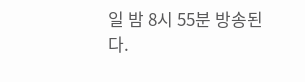일 밤 8시 55분 방송된다.